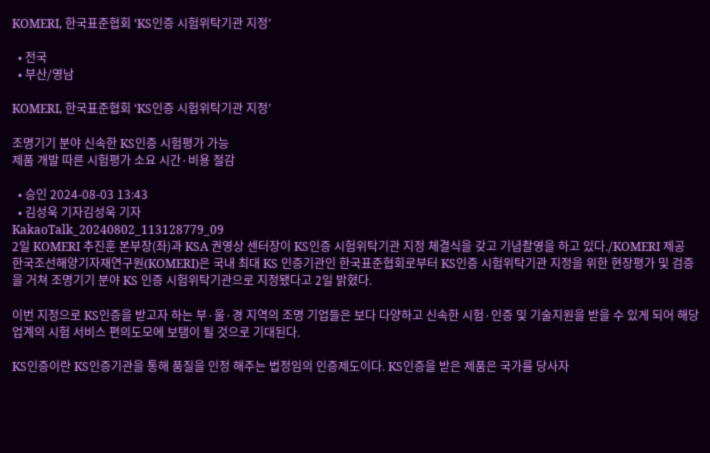KOMERI, 한국표준협회 ‘KS인증 시험위탁기관 지정’

  • 전국
  • 부산/영남

KOMERI, 한국표준협회 ‘KS인증 시험위탁기관 지정’

조명기기 분야 신속한 KS인증 시험평가 가능
제품 개발 따른 시험평가 소요 시간·비용 절감

  • 승인 2024-08-03 13:43
  • 김성욱 기자김성욱 기자
KakaoTalk_20240802_113128779_09
2일 KOMERI 추진훈 본부장(좌)과 KSA 권영상 센터장이 KS인증 시험위탁기관 지정 체결식을 갖고 기념촬영을 하고 있다./KOMERI 제공
한국조선해양기자재연구원(KOMERI)은 국내 최대 KS 인증기관인 한국표준협회로부터 KS인증 시험위탁기관 지정을 위한 현장평가 및 검증을 거쳐 조명기기 분야 KS 인증 시험위탁기관으로 지정됐다고 2일 밝혔다.

이번 지정으로 KS인증을 받고자 하는 부·울·경 지역의 조명 기업들은 보다 다양하고 신속한 시험·인증 및 기술지원을 받을 수 있게 되어 해당 업계의 시험 서비스 편의도모에 보탬이 될 것으로 기대된다.

KS인증이란 KS인증기관을 통해 품질을 인정 해주는 법정임의 인증제도이다. KS인증을 받은 제품은 국가를 당사자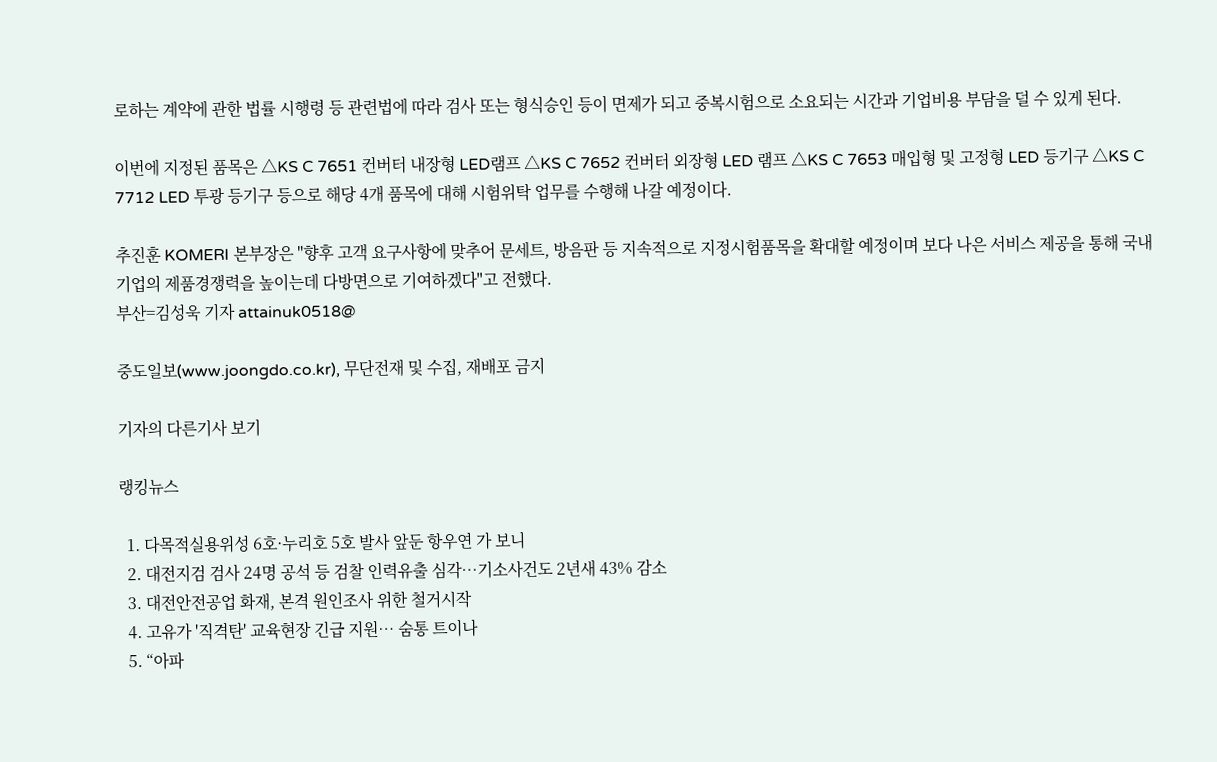로하는 계약에 관한 법률 시행령 등 관련법에 따라 검사 또는 형식승인 등이 면제가 되고 중복시험으로 소요되는 시간과 기업비용 부담을 덜 수 있게 된다.

이번에 지정된 품목은 △KS C 7651 컨버터 내장형 LED램프 △KS C 7652 컨버터 외장형 LED 램프 △KS C 7653 매입형 및 고정형 LED 등기구 △KS C 7712 LED 투광 등기구 등으로 해당 4개 품목에 대해 시험위탁 업무를 수행해 나갈 예정이다.

추진훈 KOMERI 본부장은 "향후 고객 요구사항에 맞추어 문세트, 방음판 등 지속적으로 지정시험품목을 확대할 예정이며 보다 나은 서비스 제공을 통해 국내 기업의 제품경쟁력을 높이는데 다방면으로 기여하겠다"고 전했다.
부산=김성욱 기자 attainuk0518@

중도일보(www.joongdo.co.kr), 무단전재 및 수집, 재배포 금지

기자의 다른기사 보기

랭킹뉴스

  1. 다목적실용위성 6호·누리호 5호 발사 앞둔 항우연 가 보니
  2. 대전지검 검사 24명 공석 등 검찰 인력유출 심각…기소사건도 2년새 43% 감소
  3. 대전안전공업 화재, 본격 원인조사 위한 철거시작
  4. 고유가 '직격탄' 교육현장 긴급 지원… 숨통 트이나
  5. “아파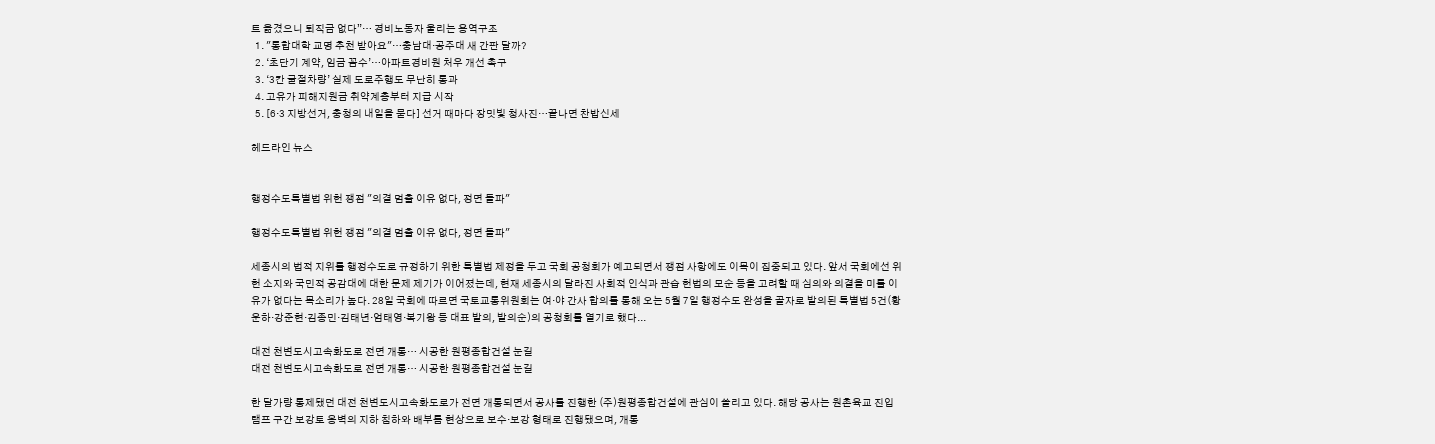트 옮겼으니 퇴직금 없다”… 경비노동자 울리는 용역구조
  1. "통합대학 교명 추천 받아요"…충남대·공주대 새 간판 달까?
  2. ‘초단기 계약, 임금 꼼수’…아파트경비원 처우 개선 촉구
  3. ‘3칸 굴절차량’ 실제 도로주행도 무난히 통과
  4. 고유가 피해지원금 취약계층부터 지급 시작
  5. [6·3 지방선거, 충청의 내일을 묻다] 선거 때마다 장밋빛 청사진…끝나면 찬밥신세

헤드라인 뉴스


행정수도특별법 위헌 쟁점 "의결 멈출 이유 없다, 정면 돌파"

행정수도특별법 위헌 쟁점 "의결 멈출 이유 없다, 정면 돌파"

세종시의 법적 지위를 행정수도로 규정하기 위한 특별법 제정을 두고 국회 공청회가 예고되면서 쟁점 사항에도 이목이 집중되고 있다. 앞서 국회에선 위헌 소지와 국민적 공감대에 대한 문제 제기가 이어졌는데, 현재 세종시의 달라진 사회적 인식과 관습 헌법의 모순 등을 고려할 때 심의와 의결을 미룰 이유가 없다는 목소리가 높다. 28일 국회에 따르면 국토교통위원회는 여·야 간사 합의를 통해 오는 5월 7일 행정수도 완성을 골자로 발의된 특별법 5건(황운하·강준현·김종민·김태년·엄태영·복기왕 등 대표 발의, 발의순)의 공청회를 열기로 했다...

대전 천변도시고속화도로 전면 개통… 시공한 원평종합건설 눈길
대전 천변도시고속화도로 전면 개통… 시공한 원평종합건설 눈길

한 달가량 통제됐던 대전 천변도시고속화도로가 전면 개통되면서 공사를 진행한 (주)원평종합건설에 관심이 쏠리고 있다. 해당 공사는 원촌육교 진입 램프 구간 보강토 옹벽의 지하 침하와 배부름 현상으로 보수·보강 형태로 진행됐으며, 개통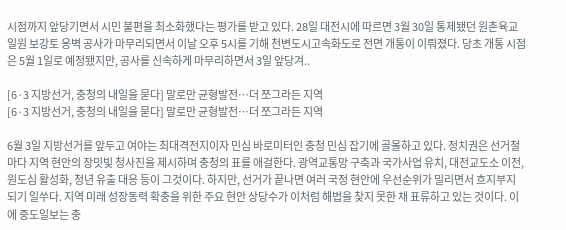시점까지 앞당기면서 시민 불편을 최소화했다는 평가를 받고 있다. 28일 대전시에 따르면 3월 30일 통제됐던 원촌육교 일원 보강토 옹벽 공사가 마무리되면서 이날 오후 5시를 기해 천변도시고속화도로 전면 개통이 이뤄졌다. 당초 개통 시점은 5월 1일로 예정됐지만, 공사를 신속하게 마무리하면서 3일 앞당겨..

[6·3 지방선거, 충청의 내일을 묻다] 말로만 균형발전…더 쪼그라든 지역
[6·3 지방선거, 충청의 내일을 묻다] 말로만 균형발전…더 쪼그라든 지역

6월 3일 지방선거를 앞두고 여야는 최대격전지이자 민심 바로미터인 충청 민심 잡기에 골몰하고 있다. 정치권은 선거철마다 지역 현안의 장밋빛 청사진을 제시하며 충청의 표를 애걸한다. 광역교통망 구축과 국가사업 유치, 대전교도소 이전, 원도심 활성화, 청년 유출 대응 등이 그것이다. 하지만, 선거가 끝나면 여러 국정 현안에 우선순위가 밀리면서 흐지부지 되기 일쑤다. 지역 미래 성장동력 확충을 위한 주요 현안 상당수가 이처럼 해법을 찾지 못한 채 표류하고 있는 것이다. 이에 중도일보는 충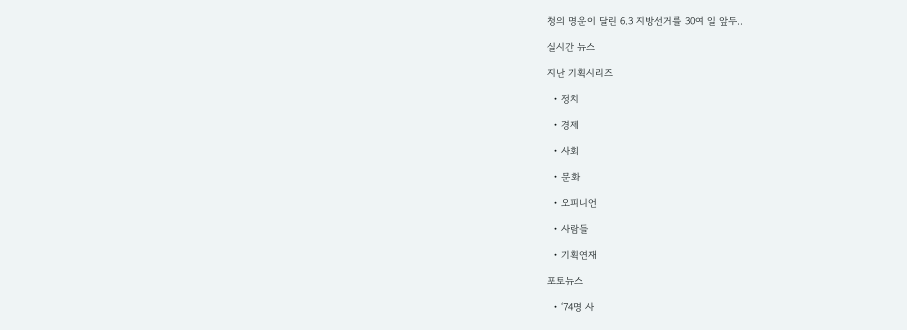청의 명운이 달린 6.3 지방선거를 30여 일 앞두..

실시간 뉴스

지난 기획시리즈

  • 정치

  • 경제

  • 사회

  • 문화

  • 오피니언

  • 사람들

  • 기획연재

포토뉴스

  • ‘74명 사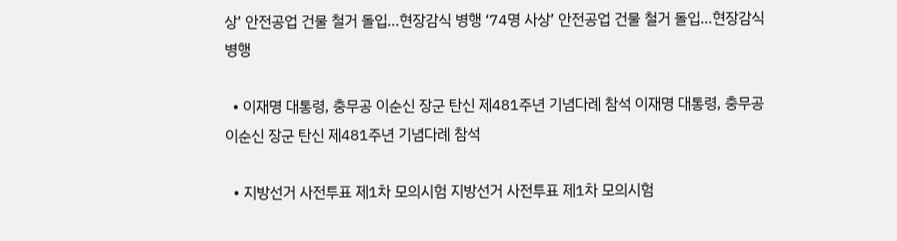상’ 안전공업 건물 철거 돌입…현장감식 병행 ‘74명 사상’ 안전공업 건물 철거 돌입…현장감식 병행

  • 이재명 대통령, 충무공 이순신 장군 탄신 제481주년 기념다례 참석 이재명 대통령, 충무공 이순신 장군 탄신 제481주년 기념다례 참석

  • 지방선거 사전투표 제1차 모의시험 지방선거 사전투표 제1차 모의시험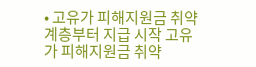• 고유가 피해지원금 취약계층부터 지급 시작 고유가 피해지원금 취약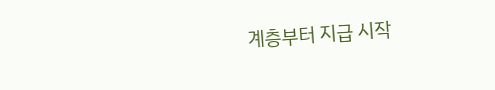계층부터 지급 시작